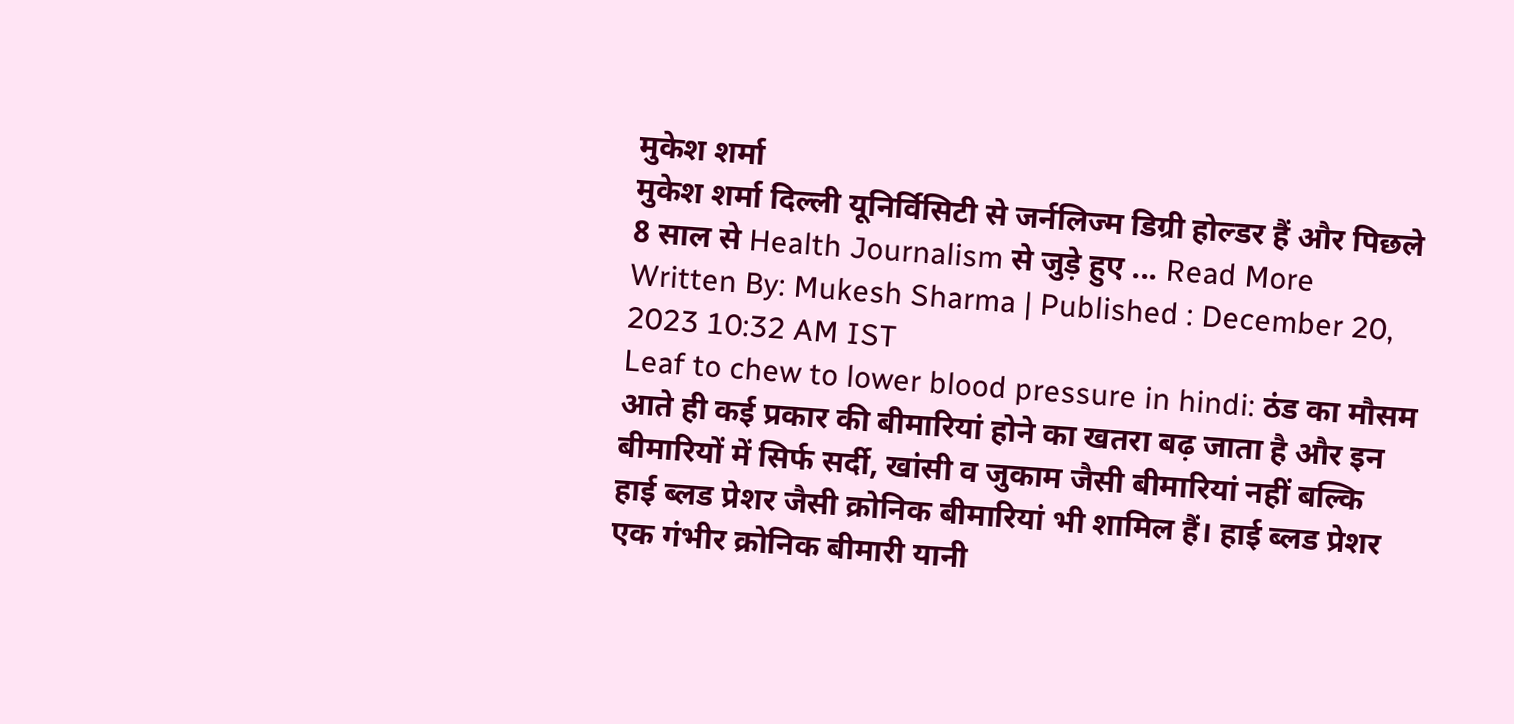मुकेश शर्मा
मुकेश शर्मा दिल्ली यूनिर्विसिटी से जर्नलिज्म डिग्री होल्डर हैं और पिछले 8 साल से Health Journalism से जुड़े हुए ... Read More
Written By: Mukesh Sharma | Published : December 20, 2023 10:32 AM IST
Leaf to chew to lower blood pressure in hindi: ठंड का मौसम आते ही कई प्रकार की बीमारियां होने का खतरा बढ़ जाता है और इन बीमारियों में सिर्फ सर्दी, खांसी व जुकाम जैसी बीमारियां नहीं बल्कि हाई ब्लड प्रेशर जैसी क्रोनिक बीमारियां भी शामिल हैं। हाई ब्लड प्रेशर एक गंभीर क्रोनिक बीमारी यानी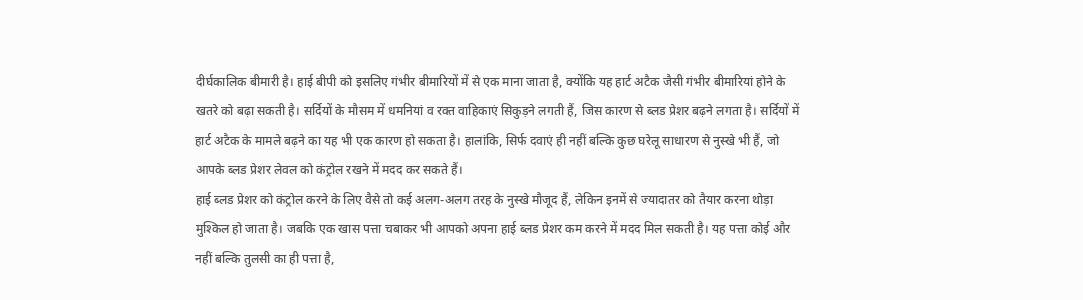दीर्घकालिक बीमारी है। हाई बीपी को इसलिए गंभीर बीमारियों में से एक माना जाता है, क्योंकि यह हार्ट अटैक जैसी गंभीर बीमारियां होने के खतरे को बढ़ा सकती है। सर्दियों के मौसम में धमनियां व रक्त वाहिकाएं सिकुड़ने लगती हैं, जिस कारण से ब्लड प्रेशर बढ़ने लगता है। सर्दियों में हार्ट अटैक के मामले बढ़ने का यह भी एक कारण हो सकता है। हालांकि, सिर्फ दवाएं ही नहीं बल्कि कुछ घरेलू साधारण से नुस्खे भी हैं, जो आपके ब्लड प्रेशर लेवल को कंट्रोल रखने में मदद कर सकते हैं।
हाई ब्लड प्रेशर को कंट्रोल करने के लिए वैसे तो कई अलग-अलग तरह के नुस्खे मौजूद हैं, लेकिन इनमें से ज्यादातर को तैयार करना थोड़ा मुश्किल हो जाता है। जबकि एक खास पत्ता चबाकर भी आपको अपना हाई ब्लड प्रेशर कम करने में मदद मिल सकती है। यह पत्ता कोई और नहीं बल्कि तुलसी का ही पत्ता है,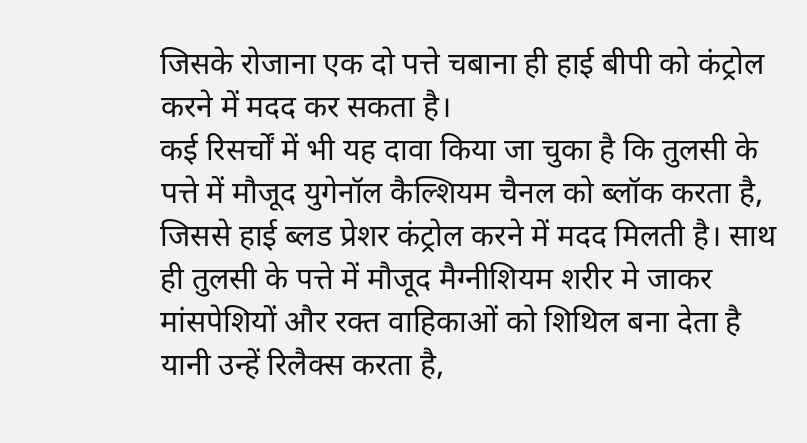जिसके रोजाना एक दो पत्ते चबाना ही हाई बीपी को कंट्रोल करने में मदद कर सकता है।
कई रिसर्चों में भी यह दावा किया जा चुका है कि तुलसी के पत्ते में मौजूद युगेनॉल कैल्शियम चैनल को ब्लॉक करता है, जिससे हाई ब्लड प्रेशर कंट्रोल करने में मदद मिलती है। साथ ही तुलसी के पत्ते में मौजूद मैग्नीशियम शरीर मे जाकर मांसपेशियों और रक्त वाहिकाओं को शिथिल बना देता है यानी उन्हें रिलैक्स करता है,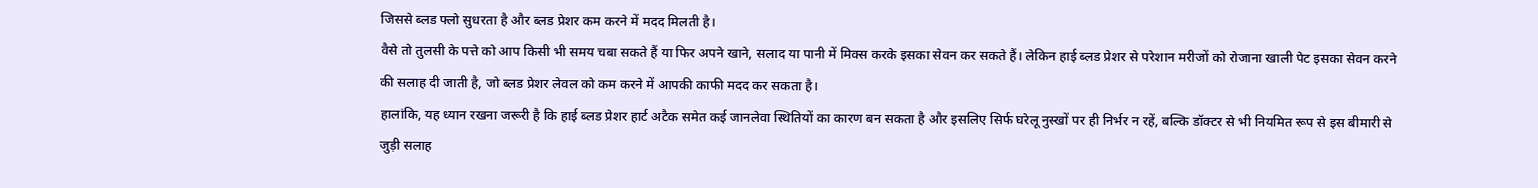जिससे ब्लड फ्लो सुधरता है और ब्लड प्रेशर कम करने में मदद मिलती है।
वैसे तो तुलसी के पत्ते को आप किसी भी समय चबा सकते हैं या फिर अपने खाने, सलाद या पानी में मिक्स करके इसका सेवन कर सकते हैं। लेकिन हाई ब्लड प्रेशर से परेशान मरीजों को रोजाना खाली पेट इसका सेवन करने की सलाह दी जाती है, जो ब्लड प्रेशर लेवल को कम करने में आपकी काफी मदद कर सकता है।
हालांकि, यह ध्यान रखना जरूरी है कि हाई ब्लड प्रेशर हार्ट अटैक समेत कई जानलेवा स्थितियों का कारण बन सकता है और इसलिए सिर्फ घरेलू नुस्खों पर ही निर्भर न रहें, बल्कि डॉक्टर से भी नियमित रूप से इस बीमारी से जुड़ी सलाह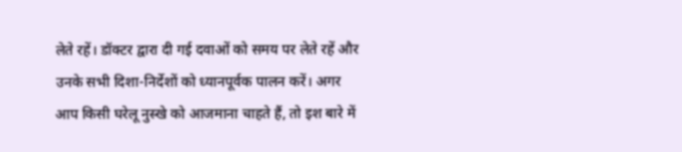लेते रहें। डॉक्टर द्वारा दी गई दवाओं को समय पर लेते रहें और उनके सभी दिशा-निर्देशों को ध्यानपूर्वक पालन करें। अगर आप किसी घरेलू नुस्खे को आजमाना चाहते हैं, तो इश बारे में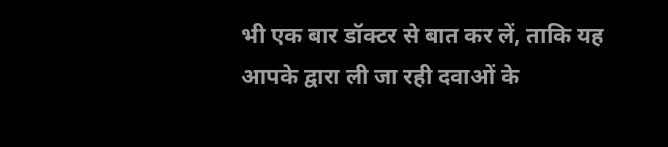भी एक बार डॉक्टर से बात कर लें, ताकि यह आपके द्वारा ली जा रही दवाओं के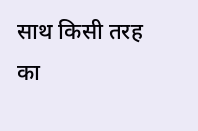साथ किसी तरह का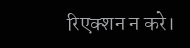रिएक्शन न करे।